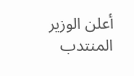أعلن الوزير المنتدب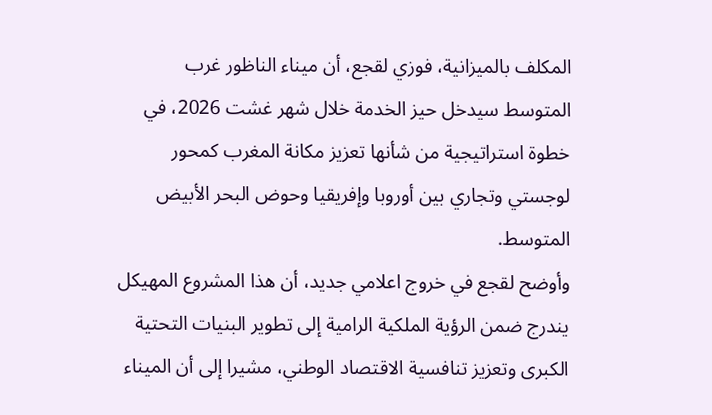المكلف بالميزانية، فوزي لقجع، أن ميناء الناظور غرب المتوسط سيدخل حيز الخدمة خلال شهر غشت 2026، في خطوة استراتيجية من شأنها تعزيز مكانة المغرب كمحور لوجستي وتجاري بين أوروبا وإفريقيا وحوض البحر الأبيض المتوسط.
وأوضح لقجع في خروج اعلامي جديد، أن هذا المشروع المهيكل يندرج ضمن الرؤية الملكية الرامية إلى تطوير البنيات التحتية الكبرى وتعزيز تنافسية الاقتصاد الوطني، مشيرا إلى أن الميناء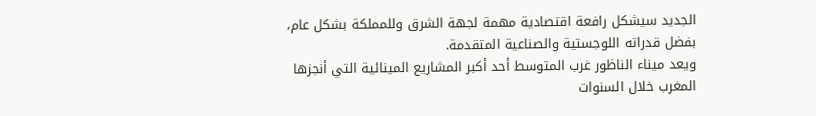الجديد سيشكل رافعة اقتصادية مهمة لجهة الشرق وللمملكة بشكل عام، بفضل قدراته اللوجستية والصناعية المتقدمة.
ويعد ميناء الناظور غرب المتوسط أحد أكبر المشاريع المينائية التي أنجزها المغرب خلال السنوات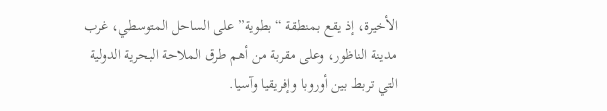الأخيرة، إذ يقع بمنطقة “بطوية” على الساحل المتوسطي، غرب مدينة الناظور، وعلى مقربة من أهم طرق الملاحة البحرية الدولية التي تربط بين أوروبا وإفريقيا وآسيا.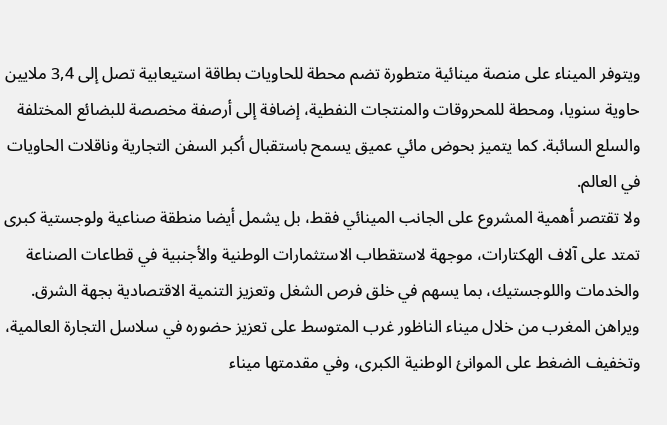ويتوفر الميناء على منصة مينائية متطورة تضم محطة للحاويات بطاقة استيعابية تصل إلى 3,4 ملايين حاوية سنويا، ومحطة للمحروقات والمنتجات النفطية، إضافة إلى أرصفة مخصصة للبضائع المختلفة والسلع السائبة. كما يتميز بحوض مائي عميق يسمح باستقبال أكبر السفن التجارية وناقلات الحاويات في العالم.
ولا تقتصر أهمية المشروع على الجانب المينائي فقط، بل يشمل أيضا منطقة صناعية ولوجستية كبرى تمتد على آلاف الهكتارات، موجهة لاستقطاب الاستثمارات الوطنية والأجنبية في قطاعات الصناعة والخدمات واللوجستيك، بما يسهم في خلق فرص الشغل وتعزيز التنمية الاقتصادية بجهة الشرق.
ويراهن المغرب من خلال ميناء الناظور غرب المتوسط على تعزيز حضوره في سلاسل التجارة العالمية، وتخفيف الضغط على الموانئ الوطنية الكبرى، وفي مقدمتها ميناء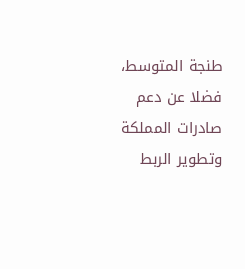طنجة المتوسط، فضلا عن دعم صادرات المملكة وتطوير الربط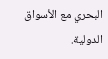البحري مع الأسواق الدولية.